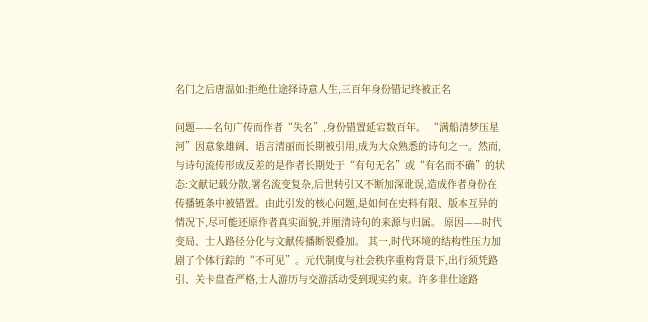名门之后唐温如:拒绝仕途择诗意人生,三百年身份错记终被正名

问题——名句广传而作者“失名”,身份错置延宕数百年。 “满船清梦压星河”因意象雄阔、语言清丽而长期被引用,成为大众熟悉的诗句之一。然而,与诗句流传形成反差的是作者长期处于“有句无名”或“有名而不确”的状态:文献记载分散,署名流变复杂,后世转引又不断加深讹误,造成作者身份在传播链条中被错置。由此引发的核心问题,是如何在史料有限、版本互异的情况下,尽可能还原作者真实面貌,并厘清诗句的来源与归属。 原因——时代变局、士人路径分化与文献传播断裂叠加。 其一,时代环境的结构性压力加剧了个体行踪的“不可见”。元代制度与社会秩序重构背景下,出行须凭路引、关卡盘查严格,士人游历与交游活动受到现实约束。许多非仕途路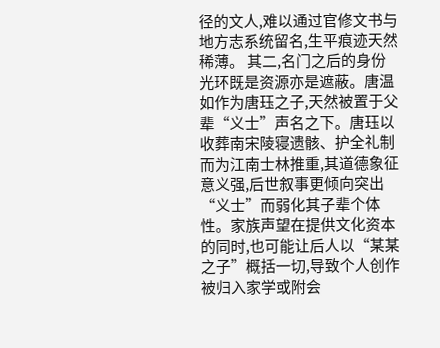径的文人,难以通过官修文书与地方志系统留名,生平痕迹天然稀薄。 其二,名门之后的身份光环既是资源亦是遮蔽。唐温如作为唐珏之子,天然被置于父辈“义士”声名之下。唐珏以收葬南宋陵寝遗骸、护全礼制而为江南士林推重,其道德象征意义强,后世叙事更倾向突出“义士”而弱化其子辈个体性。家族声望在提供文化资本的同时,也可能让后人以“某某之子”概括一切,导致个人创作被归入家学或附会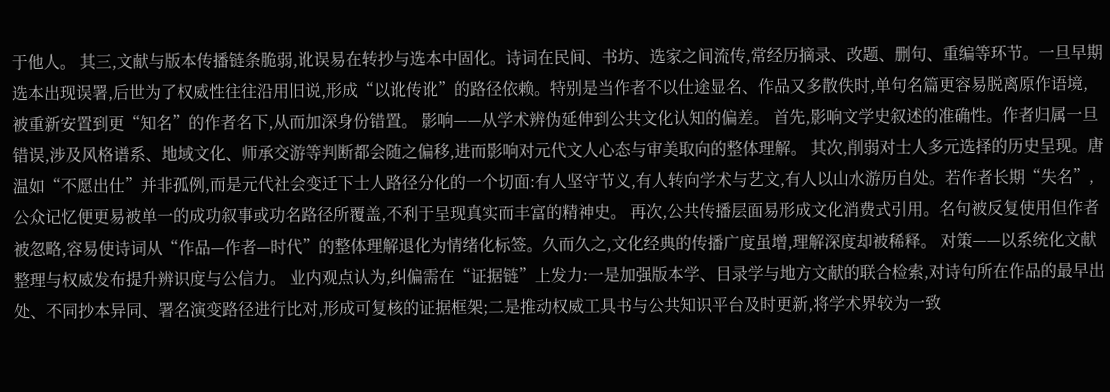于他人。 其三,文献与版本传播链条脆弱,讹误易在转抄与选本中固化。诗词在民间、书坊、选家之间流传,常经历摘录、改题、删句、重编等环节。一旦早期选本出现误署,后世为了权威性往往沿用旧说,形成“以讹传讹”的路径依赖。特别是当作者不以仕途显名、作品又多散佚时,单句名篇更容易脱离原作语境,被重新安置到更“知名”的作者名下,从而加深身份错置。 影响——从学术辨伪延伸到公共文化认知的偏差。 首先,影响文学史叙述的准确性。作者归属一旦错误,涉及风格谱系、地域文化、师承交游等判断都会随之偏移,进而影响对元代文人心态与审美取向的整体理解。 其次,削弱对士人多元选择的历史呈现。唐温如“不愿出仕”并非孤例,而是元代社会变迁下士人路径分化的一个切面:有人坚守节义,有人转向学术与艺文,有人以山水游历自处。若作者长期“失名”,公众记忆便更易被单一的成功叙事或功名路径所覆盖,不利于呈现真实而丰富的精神史。 再次,公共传播层面易形成文化消费式引用。名句被反复使用但作者被忽略,容易使诗词从“作品—作者—时代”的整体理解退化为情绪化标签。久而久之,文化经典的传播广度虽增,理解深度却被稀释。 对策——以系统化文献整理与权威发布提升辨识度与公信力。 业内观点认为,纠偏需在“证据链”上发力:一是加强版本学、目录学与地方文献的联合检索,对诗句所在作品的最早出处、不同抄本异同、署名演变路径进行比对,形成可复核的证据框架;二是推动权威工具书与公共知识平台及时更新,将学术界较为一致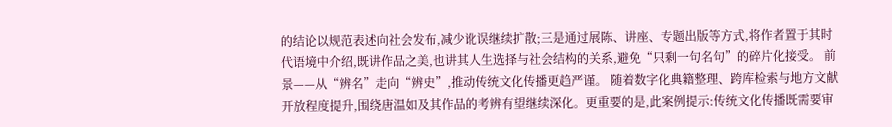的结论以规范表述向社会发布,减少讹误继续扩散;三是通过展陈、讲座、专题出版等方式,将作者置于其时代语境中介绍,既讲作品之美,也讲其人生选择与社会结构的关系,避免“只剩一句名句”的碎片化接受。 前景——从“辨名”走向“辨史”,推动传统文化传播更趋严谨。 随着数字化典籍整理、跨库检索与地方文献开放程度提升,围绕唐温如及其作品的考辨有望继续深化。更重要的是,此案例提示:传统文化传播既需要审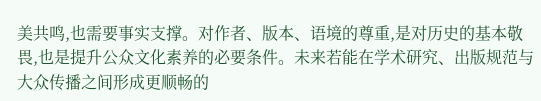美共鸣,也需要事实支撑。对作者、版本、语境的尊重,是对历史的基本敬畏,也是提升公众文化素养的必要条件。未来若能在学术研究、出版规范与大众传播之间形成更顺畅的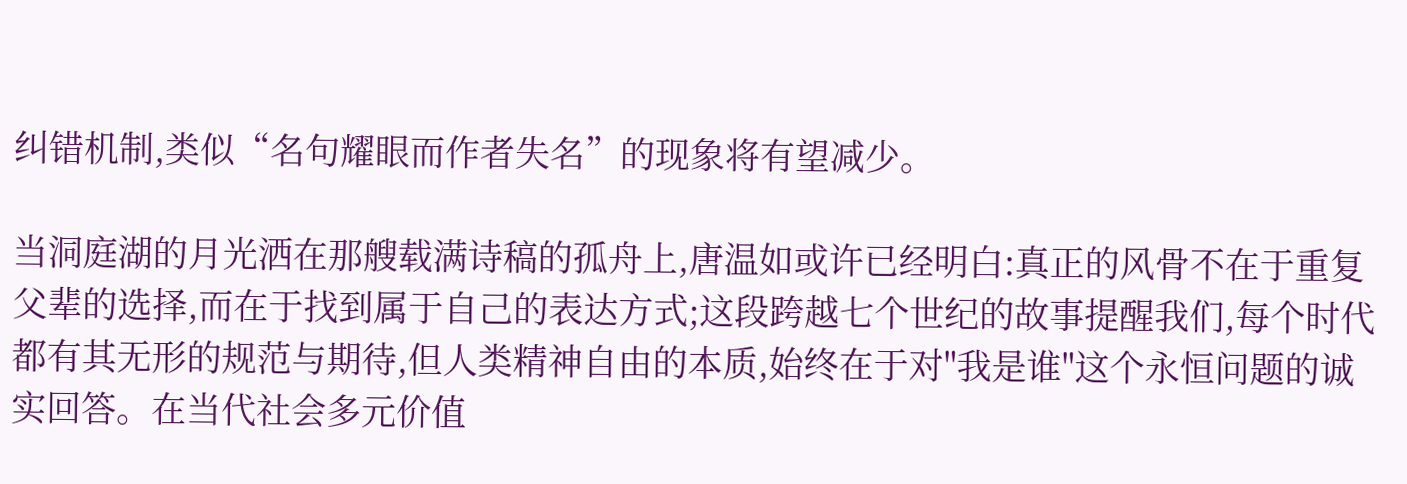纠错机制,类似“名句耀眼而作者失名”的现象将有望减少。

当洞庭湖的月光洒在那艘载满诗稿的孤舟上,唐温如或许已经明白:真正的风骨不在于重复父辈的选择,而在于找到属于自己的表达方式;这段跨越七个世纪的故事提醒我们,每个时代都有其无形的规范与期待,但人类精神自由的本质,始终在于对"我是谁"这个永恒问题的诚实回答。在当代社会多元价值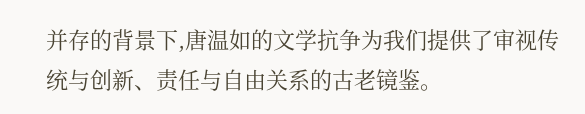并存的背景下,唐温如的文学抗争为我们提供了审视传统与创新、责任与自由关系的古老镜鉴。